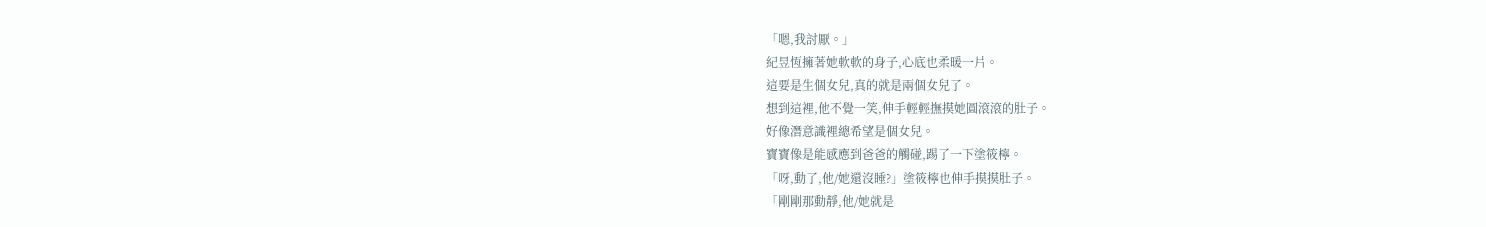「嗯,我討厭。」
紀昱恆擁著她軟軟的身子,心底也柔暖一片。
這要是生個女兒,真的就是兩個女兒了。
想到這裡,他不覺一笑,伸手輕輕撫摸她圓滾滾的肚子。
好像潛意識裡總希望是個女兒。
寶寶像是能感應到爸爸的觸碰,踢了一下塗筱檸。
「呀,動了,他/她還沒睡?」塗筱檸也伸手摸摸肚子。
「剛剛那動靜,他/她就是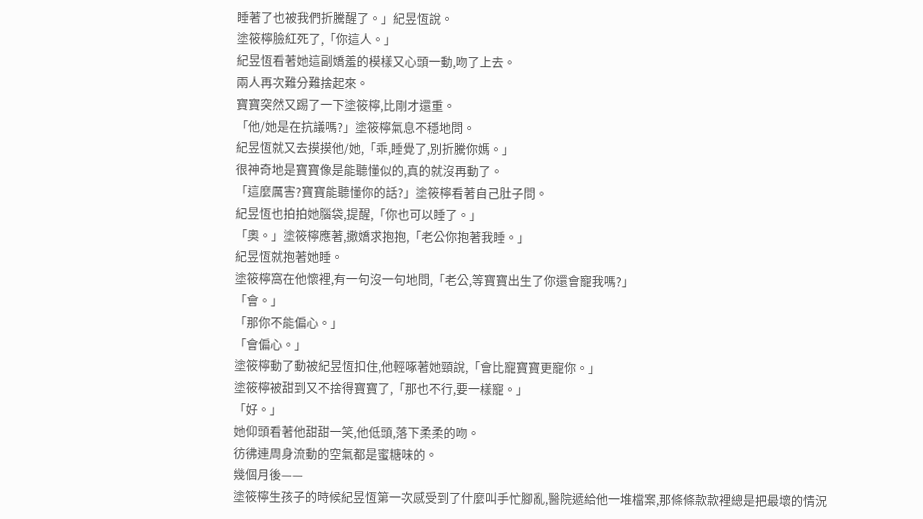睡著了也被我們折騰醒了。」紀昱恆說。
塗筱檸臉紅死了,「你這人。」
紀昱恆看著她這副嬌羞的模樣又心頭一動,吻了上去。
兩人再次難分難捨起來。
寶寶突然又踢了一下塗筱檸,比剛才還重。
「他/她是在抗議嗎?」塗筱檸氣息不穩地問。
紀昱恆就又去摸摸他/她,「乖,睡覺了,別折騰你媽。」
很神奇地是寶寶像是能聽懂似的,真的就沒再動了。
「這麼厲害?寶寶能聽懂你的話?」塗筱檸看著自己肚子問。
紀昱恆也拍拍她腦袋,提醒,「你也可以睡了。」
「奧。」塗筱檸應著,撒嬌求抱抱,「老公你抱著我睡。」
紀昱恆就抱著她睡。
塗筱檸窩在他懷裡,有一句沒一句地問,「老公,等寶寶出生了你還會寵我嗎?」
「會。」
「那你不能偏心。」
「會偏心。」
塗筱檸動了動被紀昱恆扣住,他輕啄著她頸說,「會比寵寶寶更寵你。」
塗筱檸被甜到又不捨得寶寶了,「那也不行,要一樣寵。」
「好。」
她仰頭看著他甜甜一笑,他低頭,落下柔柔的吻。
彷彿連周身流動的空氣都是蜜糖味的。
幾個月後——
塗筱檸生孩子的時候紀昱恆第一次感受到了什麼叫手忙腳亂,醫院遞給他一堆檔案,那條條款款裡總是把最壞的情況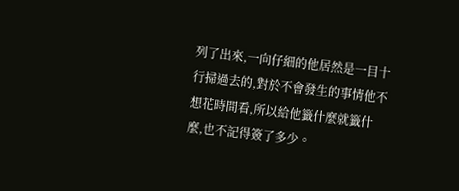列了出來,一向仔細的他居然是一目十行掃過去的,對於不會發生的事情他不想花時間看,所以給他籤什麼就籤什麼,也不記得簽了多少。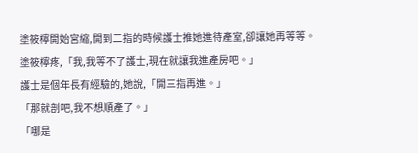塗筱檸開始宮縮,開到二指的時候護士推她進待產室,卻讓她再等等。
塗筱檸疼,「我,我等不了護士,現在就讓我進產房吧。」
護士是個年長有經驗的,她說,「開三指再進。」
「那就剖吧,我不想順產了。」
「哪是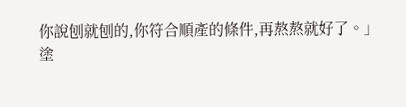你說刨就刨的,你符合順產的條件,再熬熬就好了。」
塗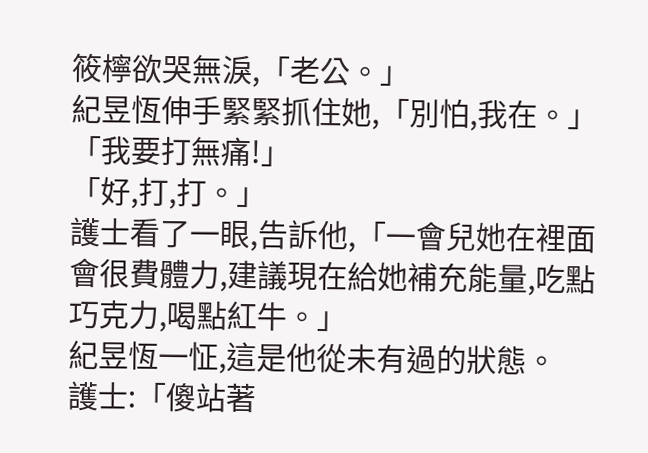筱檸欲哭無淚,「老公。」
紀昱恆伸手緊緊抓住她,「別怕,我在。」
「我要打無痛!」
「好,打,打。」
護士看了一眼,告訴他,「一會兒她在裡面會很費體力,建議現在給她補充能量,吃點巧克力,喝點紅牛。」
紀昱恆一怔,這是他從未有過的狀態。
護士:「傻站著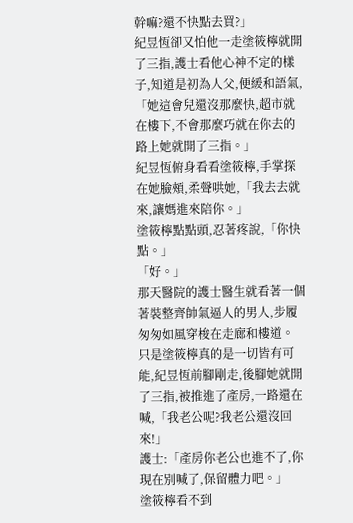幹嘛?還不快點去買?」
紀昱恆卻又怕他一走塗筱檸就開了三指,護士看他心神不定的樣子,知道是初為人父,便緩和語氣,「她這會兒還沒那麼快,超市就在樓下,不會那麼巧就在你去的路上她就開了三指。」
紀昱恆俯身看看塗筱檸,手掌探在她臉頰,柔聲哄她,「我去去就來,讓媽進來陪你。」
塗筱檸點點頭,忍著疼說,「你快點。」
「好。」
那天醫院的護士醫生就看著一個著裝整齊帥氣逼人的男人,步履匆匆如風穿梭在走廊和樓道。
只是塗筱檸真的是一切皆有可能,紀昱恆前腳剛走,後腳她就開了三指,被推進了產房,一路還在喊,「我老公呢?我老公還沒回來!」
護士:「產房你老公也進不了,你現在別喊了,保留體力吧。」
塗筱檸看不到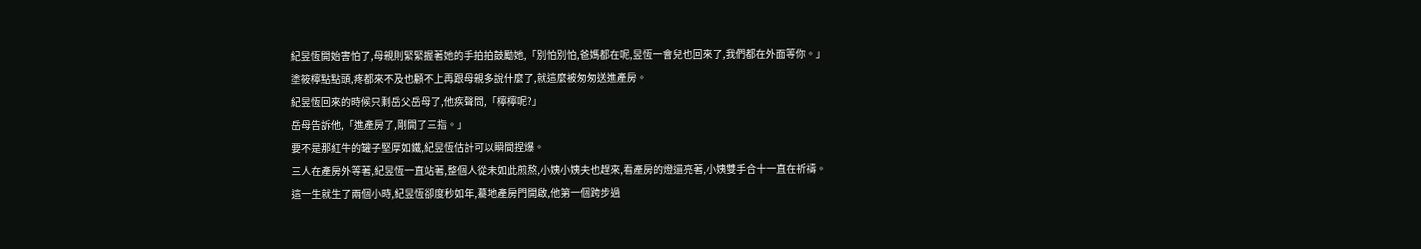紀昱恆開始害怕了,母親則緊緊握著她的手拍拍鼓勵她,「別怕別怕,爸媽都在呢,昱恆一會兒也回來了,我們都在外面等你。」
塗筱檸點點頭,疼都來不及也顧不上再跟母親多說什麼了,就這麼被匆匆送進產房。
紀昱恆回來的時候只剩岳父岳母了,他疾聲問,「檸檸呢?」
岳母告訴他,「進產房了,剛開了三指。」
要不是那紅牛的罐子堅厚如鐵,紀昱恆估計可以瞬間捏爆。
三人在產房外等著,紀昱恆一直站著,整個人從未如此煎熬,小姨小姨夫也趕來,看產房的燈還亮著,小姨雙手合十一直在祈禱。
這一生就生了兩個小時,紀昱恆卻度秒如年,驀地產房門開啟,他第一個跨步過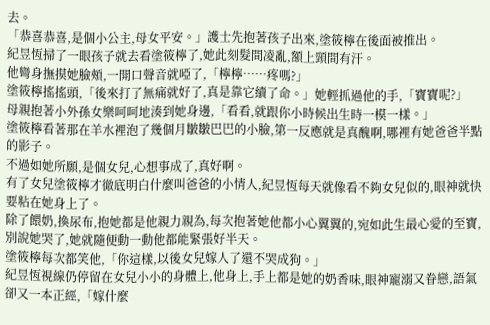去。
「恭喜恭喜,是個小公主,母女平安。」護士先抱著孩子出來,塗筱檸在後面被推出。
紀昱恆掃了一眼孩子就去看塗筱檸了,她此刻髮間凌亂,額上頸間有汗。
他彎身撫摸她臉頰,一開口聲音就啞了,「檸檸……疼嗎?」
塗筱檸搖搖頭,「後來打了無痛就好了,真是靠它續了命。」她輕抓過他的手,「寶寶呢?」
母親抱著小外孫女樂呵呵地湊到她身邊,「看看,就跟你小時候出生時一模一樣。」
塗筱檸看著那在羊水裡泡了幾個月皺皺巴巴的小臉,第一反應就是真醜啊,哪裡有她爸爸半點的影子。
不過如她所願,是個女兒,心想事成了,真好啊。
有了女兒塗筱檸才徹底明白什麼叫爸爸的小情人,紀昱恆每天就像看不夠女兒似的,眼神就快要粘在她身上了。
除了餵奶,換尿布,抱她都是他親力親為,每次抱著她他都小心翼翼的,宛如此生最心愛的至寶,別說她哭了,她就隨便動一動他都能緊張好半天。
塗筱檸每次都笑他,「你這樣,以後女兒嫁人了還不哭成狗。」
紀昱恆視線仍停留在女兒小小的身體上,他身上,手上都是她的奶香味,眼神寵溺又眷戀,語氣卻又一本正經,「嫁什麼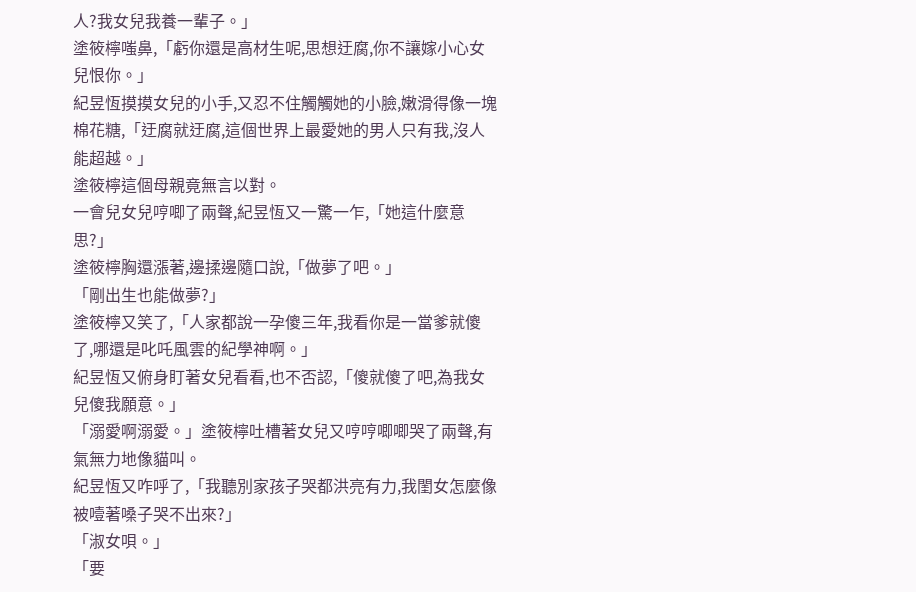人?我女兒我養一輩子。」
塗筱檸嗤鼻,「虧你還是高材生呢,思想迂腐,你不讓嫁小心女兒恨你。」
紀昱恆摸摸女兒的小手,又忍不住觸觸她的小臉,嫩滑得像一塊棉花糖,「迂腐就迂腐,這個世界上最愛她的男人只有我,沒人能超越。」
塗筱檸這個母親竟無言以對。
一會兒女兒哼唧了兩聲,紀昱恆又一驚一乍,「她這什麼意思?」
塗筱檸胸還漲著,邊揉邊隨口說,「做夢了吧。」
「剛出生也能做夢?」
塗筱檸又笑了,「人家都說一孕傻三年,我看你是一當爹就傻了,哪還是叱吒風雲的紀學神啊。」
紀昱恆又俯身盯著女兒看看,也不否認,「傻就傻了吧,為我女兒傻我願意。」
「溺愛啊溺愛。」塗筱檸吐槽著女兒又哼哼唧唧哭了兩聲,有氣無力地像貓叫。
紀昱恆又咋呼了,「我聽別家孩子哭都洪亮有力,我閨女怎麼像被噎著嗓子哭不出來?」
「淑女唄。」
「要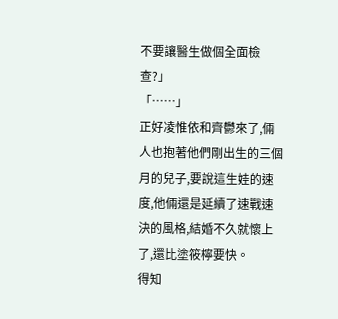不要讓醫生做個全面檢查?」
「……」
正好凌惟依和齊鬱來了,倆人也抱著他們剛出生的三個月的兒子,要說這生娃的速度,他倆還是延續了速戰速決的風格,結婚不久就懷上了,還比塗筱檸要快。
得知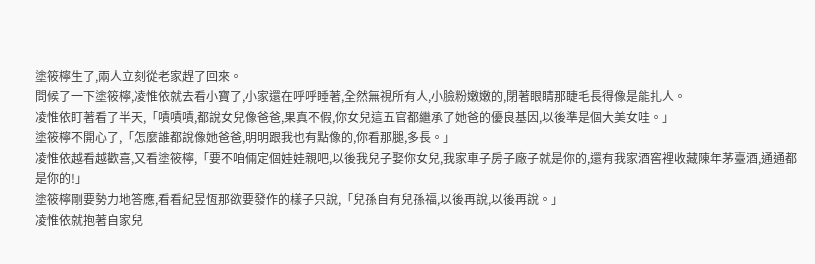塗筱檸生了,兩人立刻從老家趕了回來。
問候了一下塗筱檸,凌惟依就去看小寶了,小家還在呼呼睡著,全然無視所有人,小臉粉嫩嫩的,閉著眼睛那睫毛長得像是能扎人。
凌惟依盯著看了半天,「嘖嘖嘖,都說女兒像爸爸,果真不假,你女兒這五官都繼承了她爸的優良基因,以後準是個大美女哇。」
塗筱檸不開心了,「怎麼誰都說像她爸爸,明明跟我也有點像的,你看那腿,多長。」
凌惟依越看越歡喜,又看塗筱檸,「要不咱倆定個娃娃親吧,以後我兒子娶你女兒,我家車子房子廠子就是你的,還有我家酒窖裡收藏陳年茅臺酒,通通都是你的!」
塗筱檸剛要勢力地答應,看看紀昱恆那欲要發作的樣子只說,「兒孫自有兒孫福,以後再說,以後再說。」
凌惟依就抱著自家兒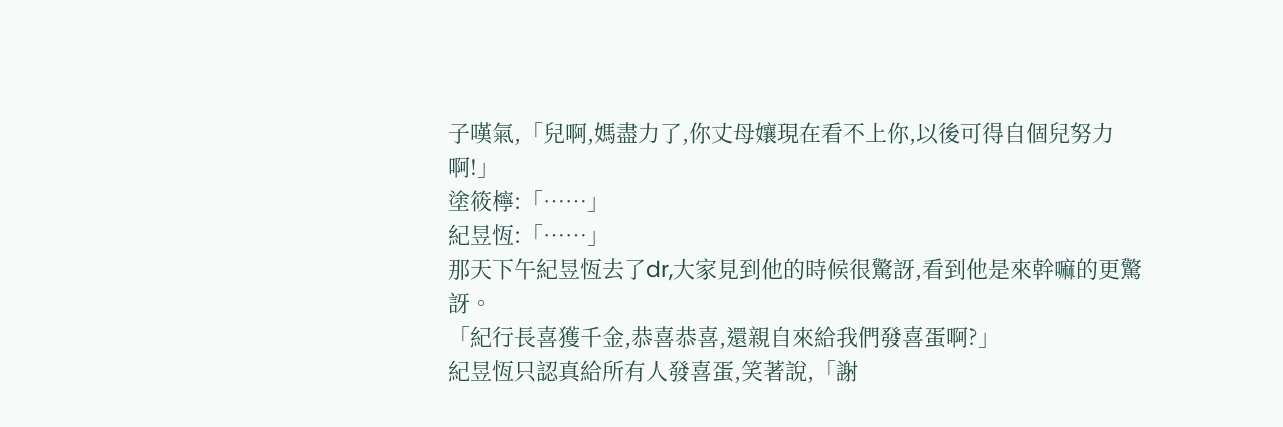子嘆氣,「兒啊,媽盡力了,你丈母孃現在看不上你,以後可得自個兒努力啊!」
塗筱檸:「……」
紀昱恆:「……」
那天下午紀昱恆去了dr,大家見到他的時候很驚訝,看到他是來幹嘛的更驚訝。
「紀行長喜獲千金,恭喜恭喜,還親自來給我們發喜蛋啊?」
紀昱恆只認真給所有人發喜蛋,笑著說,「謝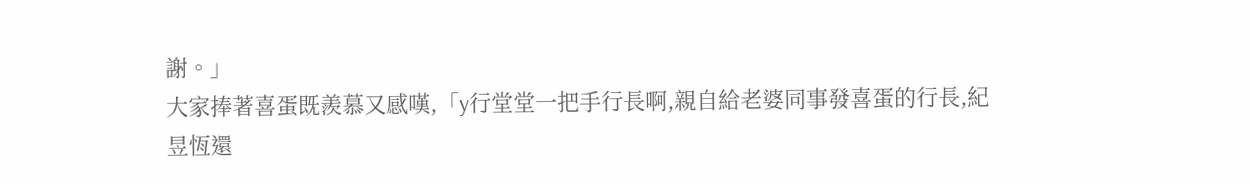謝。」
大家捧著喜蛋既羨慕又感嘆,「y行堂堂一把手行長啊,親自給老婆同事發喜蛋的行長,紀昱恆還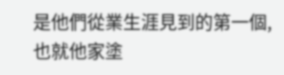是他們從業生涯見到的第一個,也就他家塗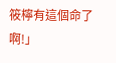筱檸有這個命了啊!」